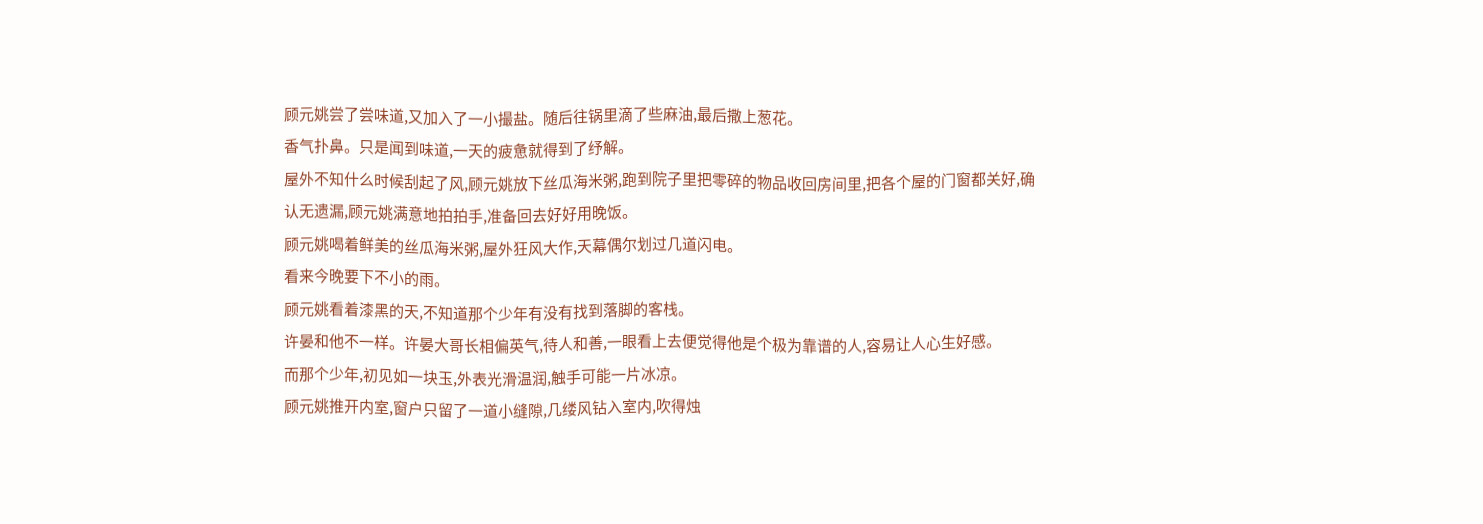顾元姚尝了尝味道,又加入了一小撮盐。随后往锅里滴了些麻油,最后撒上葱花。
香气扑鼻。只是闻到味道,一天的疲惫就得到了纾解。
屋外不知什么时候刮起了风,顾元姚放下丝瓜海米粥,跑到院子里把零碎的物品收回房间里,把各个屋的门窗都关好,确认无遗漏,顾元姚满意地拍拍手,准备回去好好用晚饭。
顾元姚喝着鲜美的丝瓜海米粥,屋外狂风大作,天幕偶尔划过几道闪电。
看来今晚要下不小的雨。
顾元姚看着漆黑的天,不知道那个少年有没有找到落脚的客栈。
许晏和他不一样。许晏大哥长相偏英气,待人和善,一眼看上去便觉得他是个极为靠谱的人,容易让人心生好感。
而那个少年,初见如一块玉,外表光滑温润,触手可能一片冰凉。
顾元姚推开内室,窗户只留了一道小缝隙,几缕风钻入室内,吹得烛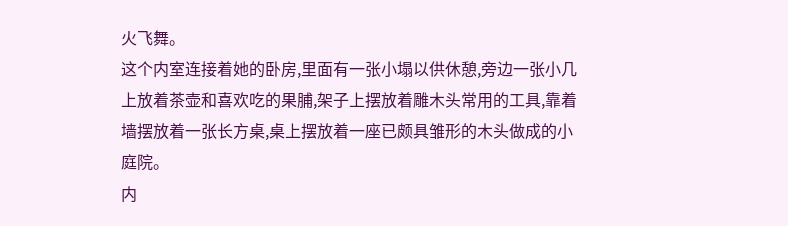火飞舞。
这个内室连接着她的卧房,里面有一张小塌以供休憩,旁边一张小几上放着茶壶和喜欢吃的果脯,架子上摆放着雕木头常用的工具,靠着墙摆放着一张长方桌,桌上摆放着一座已颇具雏形的木头做成的小庭院。
内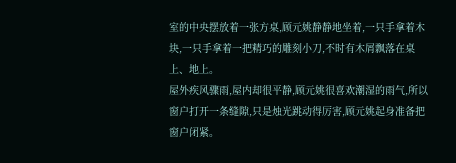室的中央摆放着一张方桌,顾元姚静静地坐着,一只手拿着木块,一只手拿着一把精巧的雕刻小刀,不时有木屑飘落在桌上、地上。
屋外疾风骤雨,屋内却很平静,顾元姚很喜欢潮湿的雨气,所以窗户打开一条缝隙,只是烛光跳动得厉害,顾元姚起身准备把窗户闭紧。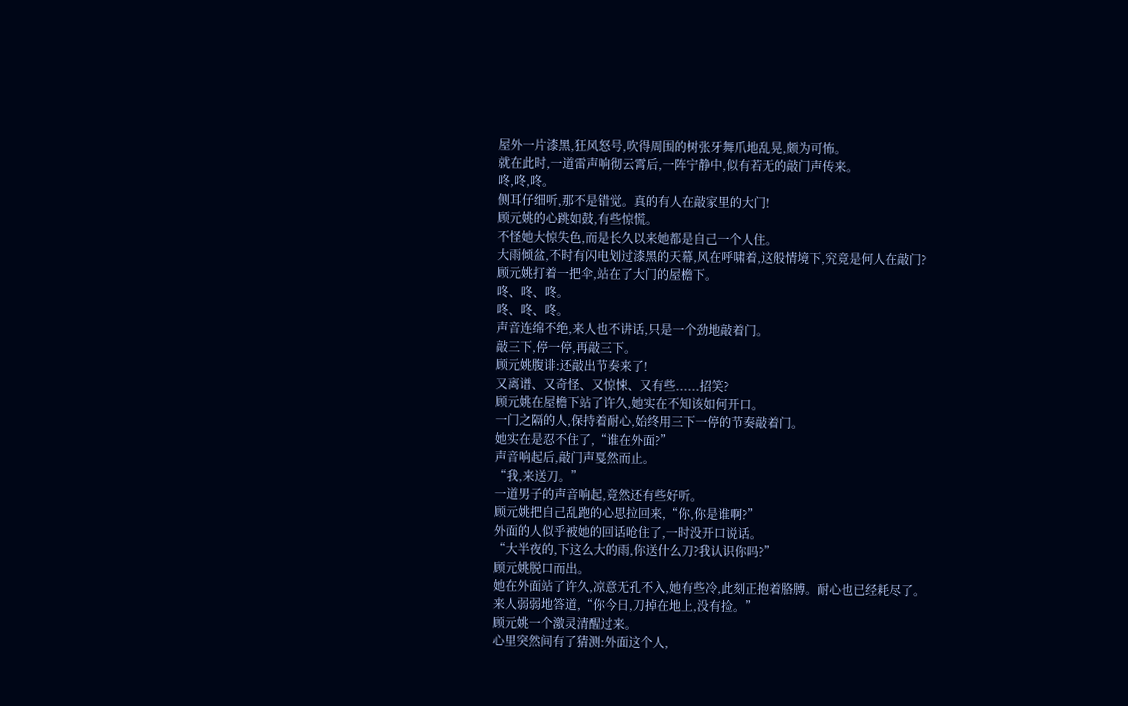屋外一片漆黑,狂风怒号,吹得周围的树张牙舞爪地乱晃,颇为可怖。
就在此时,一道雷声响彻云霄后,一阵宁静中,似有若无的敲门声传来。
咚,咚,咚。
侧耳仔细听,那不是错觉。真的有人在敲家里的大门!
顾元姚的心跳如鼓,有些惊慌。
不怪她大惊失色,而是长久以来她都是自己一个人住。
大雨倾盆,不时有闪电划过漆黑的天幕,风在呼啸着,这般情境下,究竟是何人在敲门?
顾元姚打着一把伞,站在了大门的屋檐下。
咚、咚、咚。
咚、咚、咚。
声音连绵不绝,来人也不讲话,只是一个劲地敲着门。
敲三下,停一停,再敲三下。
顾元姚腹诽:还敲出节奏来了!
又离谱、又奇怪、又惊悚、又有些......招笑?
顾元姚在屋檐下站了许久,她实在不知该如何开口。
一门之隔的人,保持着耐心,始终用三下一停的节奏敲着门。
她实在是忍不住了,“谁在外面?”
声音响起后,敲门声戛然而止。
“我,来送刀。”
一道男子的声音响起,竟然还有些好听。
顾元姚把自己乱跑的心思拉回来,“你,你是谁啊?”
外面的人似乎被她的回话呛住了,一时没开口说话。
“大半夜的,下这么大的雨,你送什么刀?我认识你吗?”
顾元姚脱口而出。
她在外面站了许久,凉意无孔不入,她有些冷,此刻正抱着胳膊。耐心也已经耗尽了。
来人弱弱地答道,“你今日,刀掉在地上,没有捡。”
顾元姚一个激灵清醒过来。
心里突然间有了猜测:外面这个人,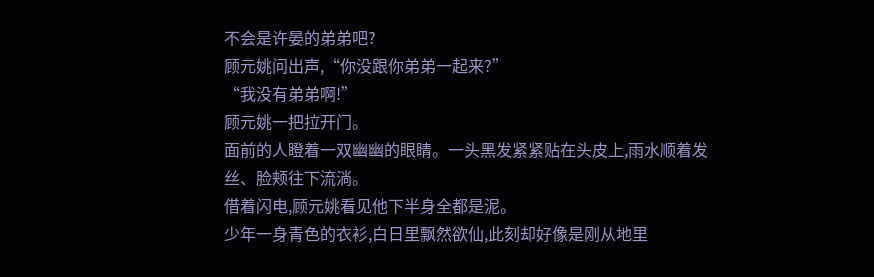不会是许晏的弟弟吧?
顾元姚问出声,“你没跟你弟弟一起来?”
“我没有弟弟啊!”
顾元姚一把拉开门。
面前的人瞪着一双幽幽的眼睛。一头黑发紧紧贴在头皮上,雨水顺着发丝、脸颊往下流淌。
借着闪电,顾元姚看见他下半身全都是泥。
少年一身青色的衣衫,白日里飘然欲仙,此刻却好像是刚从地里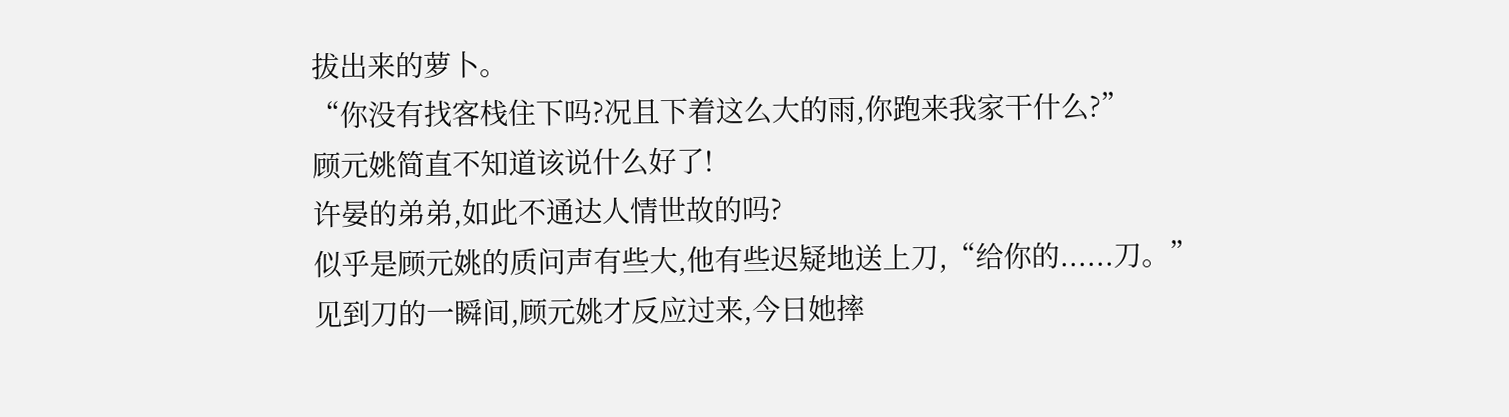拔出来的萝卜。
“你没有找客栈住下吗?况且下着这么大的雨,你跑来我家干什么?”
顾元姚简直不知道该说什么好了!
许晏的弟弟,如此不通达人情世故的吗?
似乎是顾元姚的质问声有些大,他有些迟疑地送上刀,“给你的......刀。”
见到刀的一瞬间,顾元姚才反应过来,今日她摔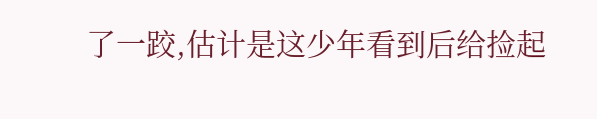了一跤,估计是这少年看到后给捡起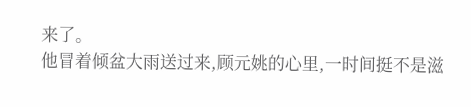来了。
他冒着倾盆大雨送过来,顾元姚的心里,一时间挺不是滋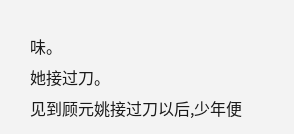味。
她接过刀。
见到顾元姚接过刀以后,少年便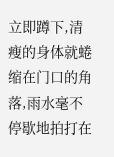立即蹲下,清瘦的身体就蜷缩在门口的角落,雨水毫不停歇地拍打在